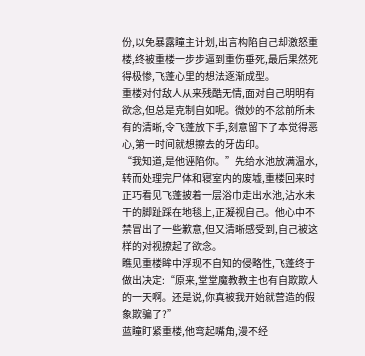份,以免暴露瞳主计划,出言构陷自己却激怒重楼,终被重楼一步步逼到重伤垂死,最后果然死得极惨,飞蓬心里的想法逐渐成型。
重楼对付敌人从来残酷无情,面对自己明明有欲念,但总是克制自如呢。微妙的不忿前所未有的清晰,令飞蓬放下手,刻意留下了本觉得恶心,第一时间就想擦去的牙齿印。
“我知道,是他诬陷你。”先给水池放满温水,转而处理完尸体和寝室内的废墟,重楼回来时正巧看见飞蓬披着一层浴巾走出水池,沾水未干的脚趾踩在地毯上,正凝视自己。他心中不禁冒出了一些歉意,但又清晰感受到,自己被这样的对视撩起了欲念。
瞧见重楼眸中浮现不自知的侵略性,飞蓬终于做出决定:“原来,堂堂魔教教主也有自欺欺人的一天啊。还是说,你真被我开始就营造的假象欺骗了?”
蓝瞳盯紧重楼,他弯起嘴角,漫不经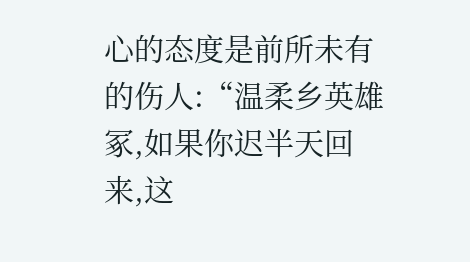心的态度是前所未有的伤人:“温柔乡英雄冢,如果你迟半天回来,这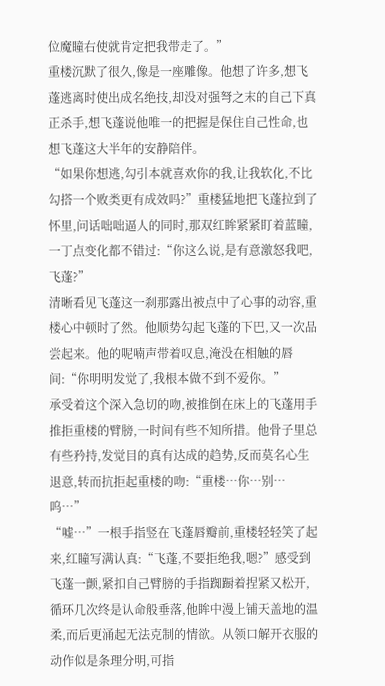位魔瞳右使就肯定把我带走了。”
重楼沉默了很久,像是一座雕像。他想了许多,想飞蓬逃离时使出成名绝技,却没对强弩之末的自己下真正杀手,想飞蓬说他唯一的把握是保住自己性命,也想飞蓬这大半年的安静陪伴。
“如果你想逃,勾引本就喜欢你的我,让我软化,不比勾搭一个败类更有成效吗?”重楼猛地把飞蓬拉到了怀里,问话咄咄逼人的同时,那双红眸紧紧盯着蓝瞳,一丁点变化都不错过:“你这么说,是有意激怒我吧,飞蓬?”
清晰看见飞蓬这一刹那露出被点中了心事的动容,重楼心中顿时了然。他顺势勾起飞蓬的下巴,又一次品尝起来。他的呢喃声带着叹息,淹没在相触的唇间:“你明明发觉了,我根本做不到不爱你。”
承受着这个深入急切的吻,被推倒在床上的飞蓬用手推拒重楼的臂膀,一时间有些不知所措。他骨子里总有些矜持,发觉目的真有达成的趋势,反而莫名心生退意,转而抗拒起重楼的吻:“重楼…你…别…呜…”
“嘘…”一根手指竖在飞蓬唇瓣前,重楼轻轻笑了起来,红瞳写满认真:“飞蓬,不要拒绝我,嗯?”感受到飞蓬一颤,紧扣自己臂膀的手指踟蹰着捏紧又松开,循环几次终是认命般垂落,他眸中漫上铺天盖地的温柔,而后更涌起无法克制的情欲。从领口解开衣服的动作似是条理分明,可指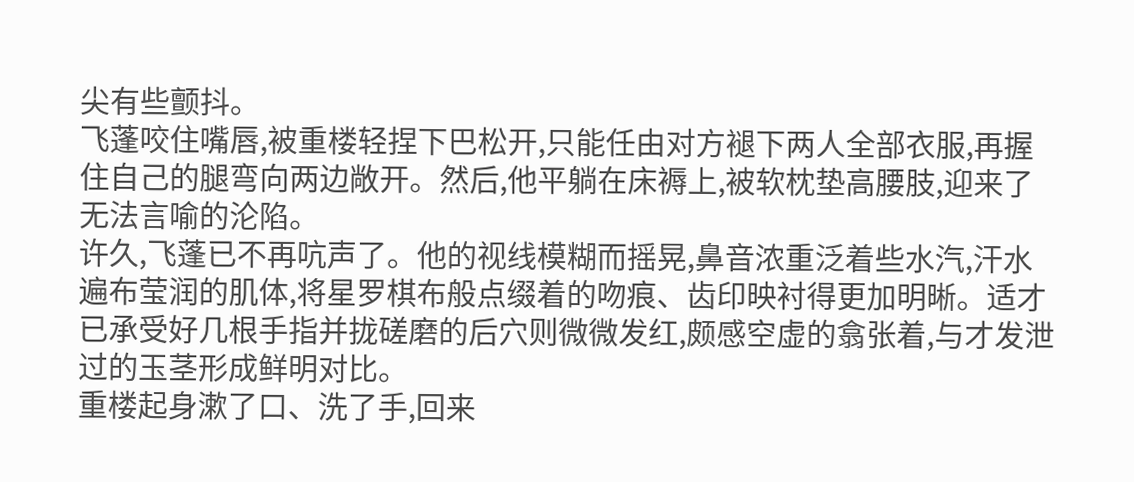尖有些颤抖。
飞蓬咬住嘴唇,被重楼轻捏下巴松开,只能任由对方褪下两人全部衣服,再握住自己的腿弯向两边敞开。然后,他平躺在床褥上,被软枕垫高腰肢,迎来了无法言喻的沦陷。
许久,飞蓬已不再吭声了。他的视线模糊而摇晃,鼻音浓重泛着些水汽,汗水遍布莹润的肌体,将星罗棋布般点缀着的吻痕、齿印映衬得更加明晰。适才已承受好几根手指并拢磋磨的后穴则微微发红,颇感空虚的翕张着,与才发泄过的玉茎形成鲜明对比。
重楼起身漱了口、洗了手,回来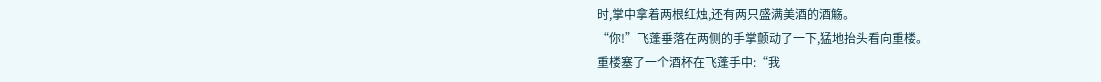时,掌中拿着两根红烛,还有两只盛满美酒的酒觞。
“你!”飞蓬垂落在两侧的手掌颤动了一下,猛地抬头看向重楼。
重楼塞了一个酒杯在飞蓬手中:“我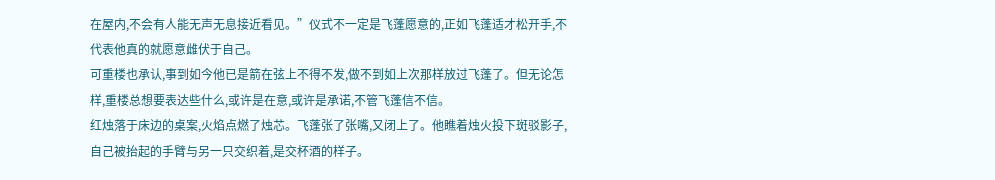在屋内,不会有人能无声无息接近看见。”仪式不一定是飞蓬愿意的,正如飞蓬适才松开手,不代表他真的就愿意雌伏于自己。
可重楼也承认,事到如今他已是箭在弦上不得不发,做不到如上次那样放过飞蓬了。但无论怎样,重楼总想要表达些什么,或许是在意,或许是承诺,不管飞蓬信不信。
红烛落于床边的桌案,火焰点燃了烛芯。飞蓬张了张嘴,又闭上了。他瞧着烛火投下斑驳影子,自己被抬起的手臂与另一只交织着,是交杯酒的样子。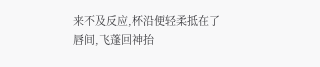来不及反应,杯沿便轻柔抵在了唇间,飞蓬回神抬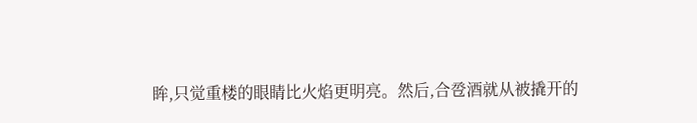眸,只觉重楼的眼睛比火焰更明亮。然后,合卺酒就从被撬开的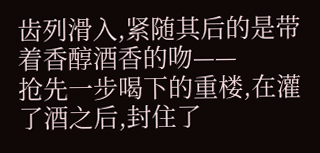齿列滑入,紧随其后的是带着香醇酒香的吻——
抢先一步喝下的重楼,在灌了酒之后,封住了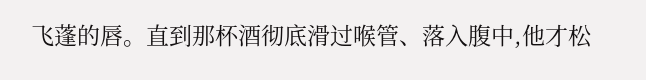飞蓬的唇。直到那杯酒彻底滑过喉管、落入腹中,他才松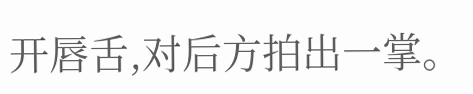开唇舌,对后方拍出一掌。